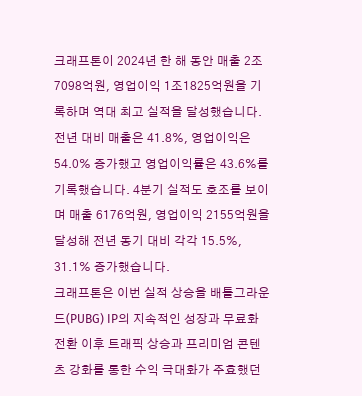크래프톤이 2024년 한 해 동안 매출 2조7098억원, 영업이익 1조1825억원을 기록하며 역대 최고 실적을 달성했습니다.
전년 대비 매출은 41.8%, 영업이익은 54.0% 증가했고 영업이익률은 43.6%를 기록했습니다. 4분기 실적도 호조를 보이며 매출 6176억원, 영업이익 2155억원을 달성해 전년 동기 대비 각각 15.5%, 31.1% 증가했습니다.
크래프톤은 이번 실적 상승을 배틀그라운드(PUBG) IP의 지속적인 성장과 무료화 전환 이후 트래픽 상승과 프리미엄 콘텐츠 강화를 통한 수익 극대화가 주효했던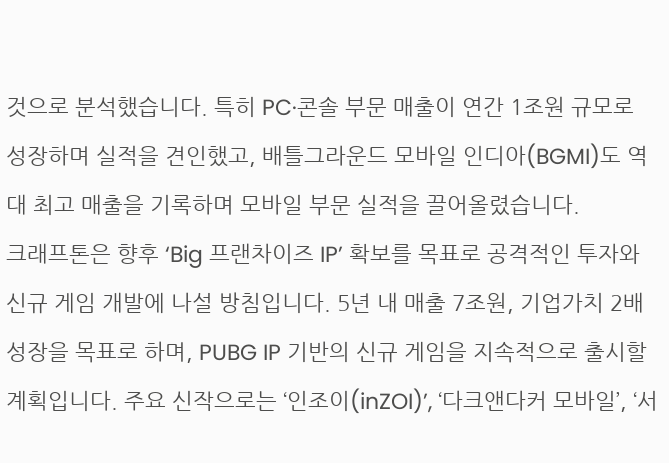것으로 분석했습니다. 특히 PC·콘솔 부문 매출이 연간 1조원 규모로 성장하며 실적을 견인했고, 배틀그라운드 모바일 인디아(BGMI)도 역대 최고 매출을 기록하며 모바일 부문 실적을 끌어올렸습니다.
크래프톤은 향후 ‘Big 프랜차이즈 IP’ 확보를 목표로 공격적인 투자와 신규 게임 개발에 나설 방침입니다. 5년 내 매출 7조원, 기업가치 2배 성장을 목표로 하며, PUBG IP 기반의 신규 게임을 지속적으로 출시할 계획입니다. 주요 신작으로는 ‘인조이(inZOI)’, ‘다크앤다커 모바일’, ‘서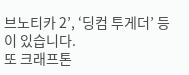브노티카 2’, ‘딩컴 투게더’ 등이 있습니다.
또 크래프톤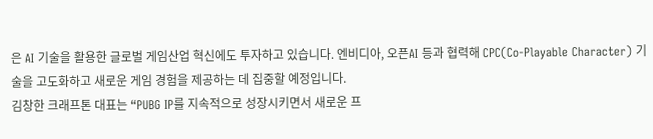은 AI 기술을 활용한 글로벌 게임산업 혁신에도 투자하고 있습니다. 엔비디아, 오픈AI 등과 협력해 CPC(Co-Playable Character) 기술을 고도화하고 새로운 게임 경험을 제공하는 데 집중할 예정입니다.
김창한 크래프톤 대표는 “PUBG IP를 지속적으로 성장시키면서 새로운 프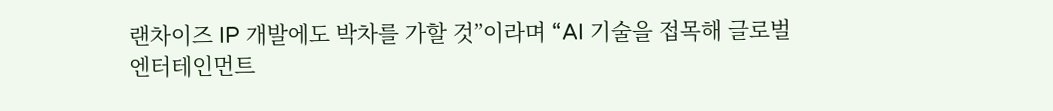랜차이즈 IP 개발에도 박차를 가할 것”이라며 “AI 기술을 접목해 글로벌 엔터테인먼트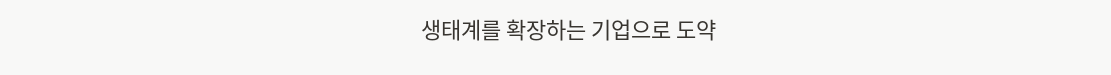생태계를 확장하는 기업으로 도약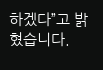하겠다”고 밝혔습니다.